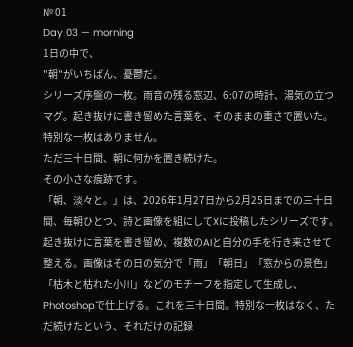№ 01
Day 03 — morning
1日の中で、
"朝"がいちばん、憂鬱だ。
シリーズ序盤の一枚。雨音の残る窓辺、6:07の時計、湯気の立つマグ。起き抜けに書き留めた言葉を、そのままの重さで置いた。
特別な一枚はありません。
ただ三十日間、朝に何かを置き続けた。
その小さな痕跡です。
「朝、淡々と。」は、2026年1月27日から2月25日までの三十日間、毎朝ひとつ、詩と画像を組にしてXに投稿したシリーズです。
起き抜けに言葉を書き留め、複数のAIと自分の手を行き来させて整える。画像はその日の気分で「雨」「朝日」「窓からの景色」「枯木と枯れた小川」などのモチーフを指定して生成し、Photoshopで仕上げる。これを三十日間。特別な一枚はなく、ただ続けたという、それだけの記録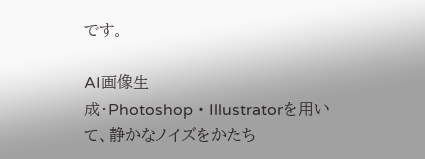です。

AI画像生成・Photoshop・Illustratorを用いて、静かなノイズをかたち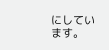にしています。